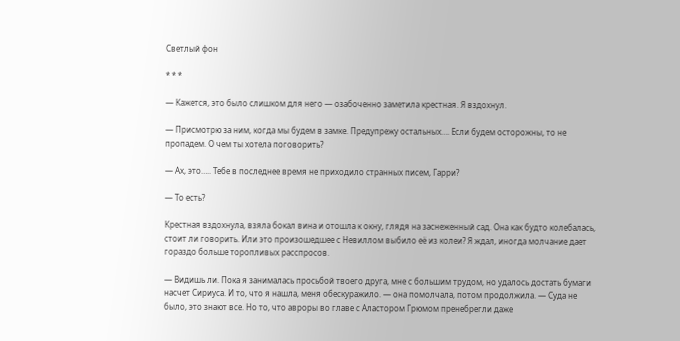Светлый фон

* * *

— Кажется, это было слишком для него — озабоченно заметила крестная. Я вздохнул.

— Присмотрю за ним, когда мы будем в замке. Предупрежу остальных…. Если будем осторожны, то не пропадем. О чем ты хотела поговорить?

— Ах, это….. Тебе в последнее время не приходило странных писем, Гарри?

— То есть?

Крестная вздохнула, взяла бокал вина и отошла к окну, глядя на заснеженный сад. Она как будто колебалась, стоит ли говорить. Или это произошедшее с Невиллом выбило её из колеи? Я ждал, иногда молчание дает гораздо больше торопливых расспросов.

— Видишь ли. Пока я занималась просьбой твоего друга, мне с большим трудом, но удалось достать бумаги насчет Сириуса. И то, что я нашла, меня обескуражило. — она помолчала, потом продолжила. — Суда не было, это знают все. Но то, что авроры во главе с Аластором Грюмом пренебрегли даже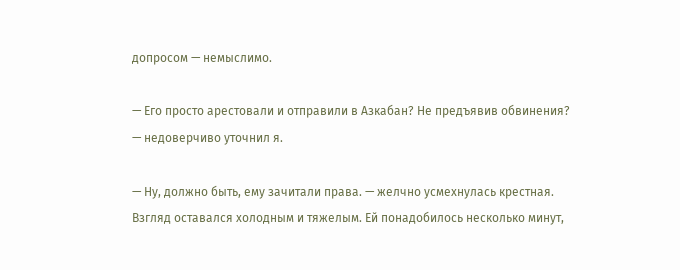допросом — немыслимо.

— Его просто арестовали и отправили в Азкабан? Не предъявив обвинения? — недоверчиво уточнил я.

— Ну, должно быть, ему зачитали права. — желчно усмехнулась крестная. Взгляд оставался холодным и тяжелым. Ей понадобилось несколько минут,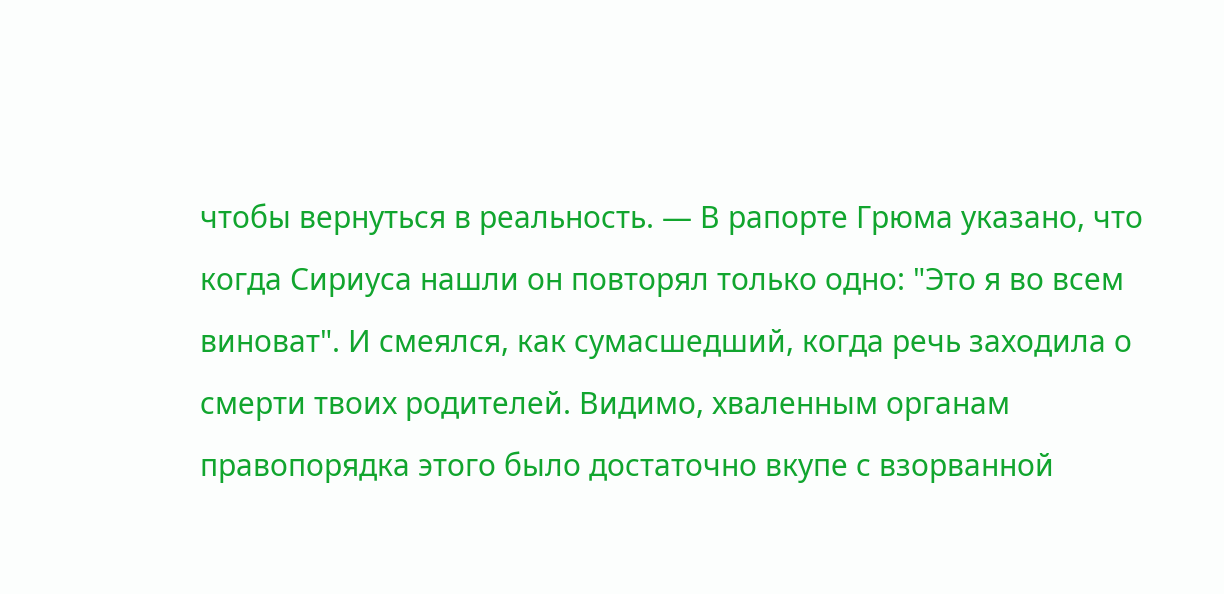чтобы вернуться в реальность. — В рапорте Грюма указано, что когда Сириуса нашли он повторял только одно: "Это я во всем виноват". И смеялся, как сумасшедший, когда речь заходила о смерти твоих родителей. Видимо, хваленным органам правопорядка этого было достаточно вкупе с взорванной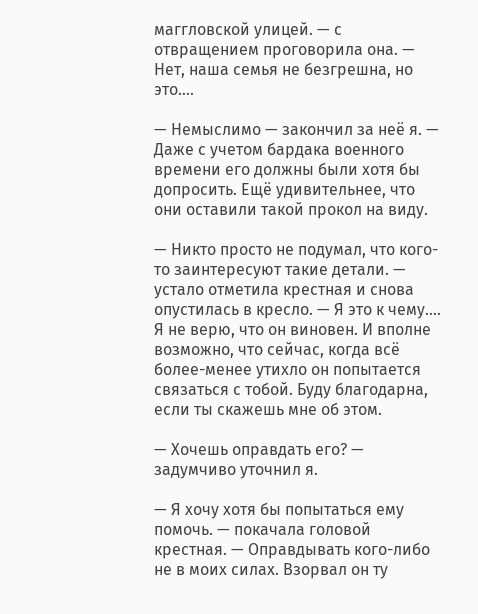маггловской улицей. — с отвращением проговорила она. — Нет, наша семья не безгрешна, но это….

— Немыслимо — закончил за неё я. — Даже с учетом бардака военного времени его должны были хотя бы допросить. Ещё удивительнее, что они оставили такой прокол на виду.

— Никто просто не подумал, что кого-то заинтересуют такие детали. — устало отметила крестная и снова опустилась в кресло. — Я это к чему…. Я не верю, что он виновен. И вполне возможно, что сейчас, когда всё более-менее утихло он попытается связаться с тобой. Буду благодарна, если ты скажешь мне об этом.

— Хочешь оправдать его? — задумчиво уточнил я.

— Я хочу хотя бы попытаться ему помочь. — покачала головой крестная. — Оправдывать кого-либо не в моих силах. Взорвал он ту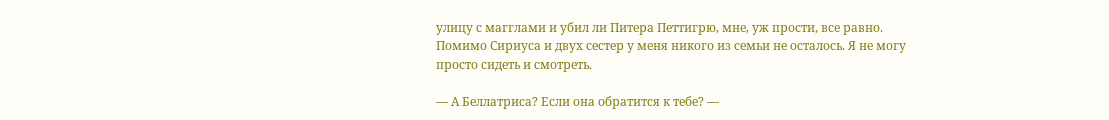улицу с магглами и убил ли Питера Петтигрю, мне, уж прости, все равно. Помимо Сириуса и двух сестер у меня никого из семьи не осталось. Я не могу просто сидеть и смотреть.

— А Беллатриса? Если она обратится к тебе? —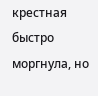крестная быстро моргнула, но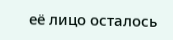её лицо осталось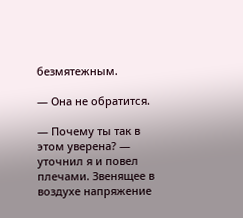безмятежным.

— Она не обратится.

— Почему ты так в этом уверена? — уточнил я и повел плечами. Звенящее в воздухе напряжение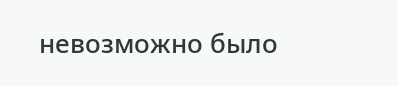невозможно было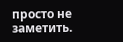просто не заметить.